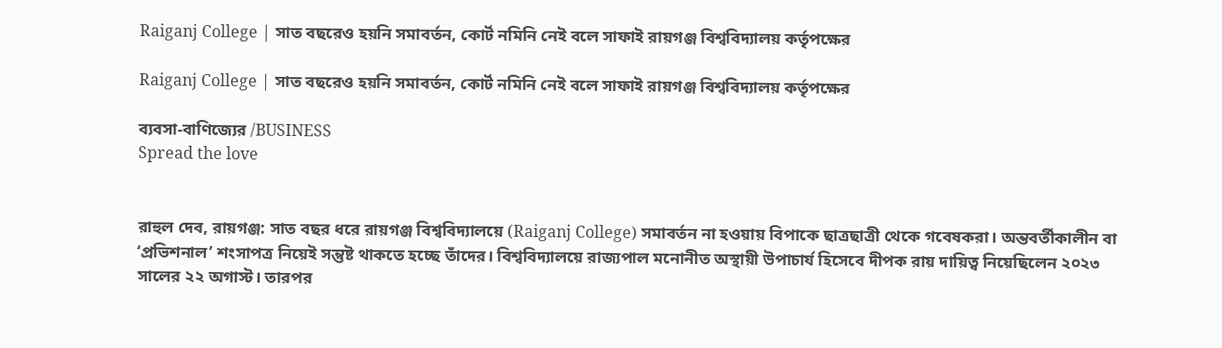Raiganj College | সাত বছরেও হয়নি সমাবর্তন, কোর্ট নমিনি নেই বলে সাফাই রায়গঞ্জ বিশ্ববিদ্যালয় কর্তৃপক্ষের

Raiganj College | সাত বছরেও হয়নি সমাবর্তন, কোর্ট নমিনি নেই বলে সাফাই রায়গঞ্জ বিশ্ববিদ্যালয় কর্তৃপক্ষের

ব্যবসা-বাণিজ্যের /BUSINESS
Spread the love


রাহুল দেব, রায়গঞ্জ: সাত বছর ধরে রায়গঞ্জ বিশ্ববিদ্যালয়ে (Raiganj College) সমাবর্তন না হওয়ায় বিপাকে ছাত্রছাত্রী থেকে গবেষকরা। অন্তবর্তীকালীন বা ‘প্রভিশনাল’ শংসাপত্র নিয়েই সন্তুষ্ট থাকতে হচ্ছে তাঁদের। বিশ্ববিদ্যালয়ে রাজ্যপাল মনোনীত অস্থায়ী উপাচার্য হিসেবে দীপক রায় দায়িত্ব নিয়েছিলেন ২০২৩ সালের ২২ অগাস্ট। তারপর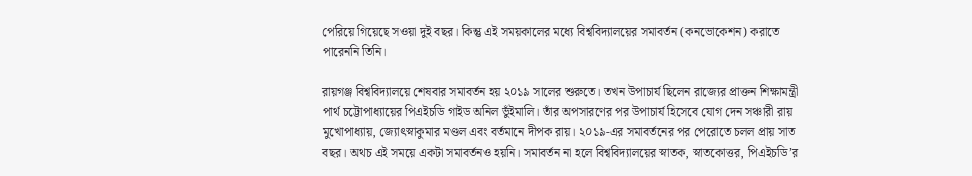পেরিয়ে গিয়েছে সওয়া দুই বছর। কিন্তু এই সময়কালের মধ্যে বিশ্ববিদ্যালয়ের সমাবর্তন (কনভোকেশন) করাতে পারেননি তিনি।

রায়গঞ্জ বিশ্ববিদ্যালয়ে শেষবার সমাবর্তন হয় ২০১৯ সালের শুরুতে। তখন উপাচার্য ছিলেন রাজ্যের প্রাক্তন শিক্ষামন্ত্রী পার্থ চট্টোপাধ্যায়ের পিএইচডি গাইড অনিল ভুঁইমালি। তাঁর অপসারণের পর উপাচার্য হিসেবে যোগ দেন সঞ্চারী রায় মুখোপাধ্যায়, জ্যোৎস্নাকুমার মণ্ডল এবং বর্তমানে দীপক রায়। ২০১৯-এর সমাবর্তনের পর পেরোতে চলল প্রায় সাত বছর। অথচ এই সময়ে একটা সমাবর্তনও হয়নি। সমাবর্তন না হলে বিশ্ববিদ্যালয়ের স্নাতক, স্নাতকোত্তর, পিএইচডি’র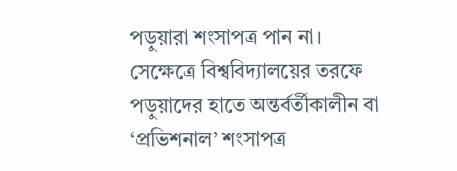পড়ুয়ারা শংসাপত্র পান না। সেক্ষেত্রে বিশ্ববিদ্যালয়ের তরফে পড়ুয়াদের হাতে অন্তর্বর্তীকালীন বা ‘প্রভিশনাল’ শংসাপত্র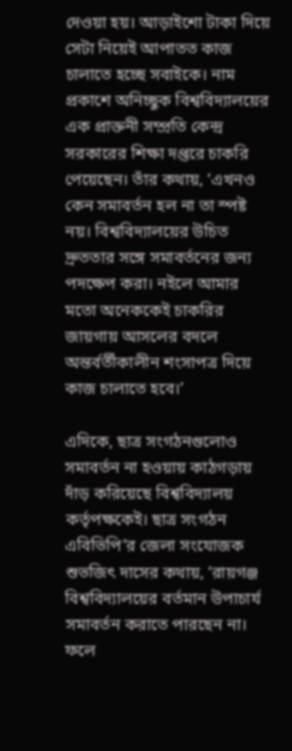দেওয়া হয়। আড়াইশো টাকা দিয়ে সেটা নিয়েই আপাতত কাজ চালাতে হচ্ছে সবাইকে। নাম প্রকাশে অনিচ্ছুক বিশ্ববিদ্যালয়ের এক প্রাক্তনী সম্প্রতি কেন্দ্র সরকারের শিক্ষা দপ্তরে চাকরি পেয়েছেন। তাঁর কথায়, ‘এখনও কেন সমাবর্তন হল না তা স্পষ্ট নয়। বিশ্ববিদ্যালয়ের উচিত দ্রুততার সঙ্গে সমাবর্তনের জন্য পদক্ষেপ করা। নইলে আমার মতো অনেককেই চাকরির জায়গায় আসলের বদলে অন্তর্বর্তীকালীন শংসাপত্র দিয়ে কাজ চালাতে হবে।’

এদিকে, ছাত্র সংগঠনগুলোও সমাবর্তন না হওয়ায় কাঠগড়ায় দাঁড় করিয়েছে বিশ্ববিদ্যালয় কর্তৃপক্ষকেই। ছাত্র সংগঠন এবিভিপি’র জেলা সংযোজক শুভজিৎ দাসের কথায়, ‘রায়গঞ্জ বিশ্ববিদ্যালয়ের বর্তমান উপাচার্য সমাবর্তন করাতে পারছেন না। ফলে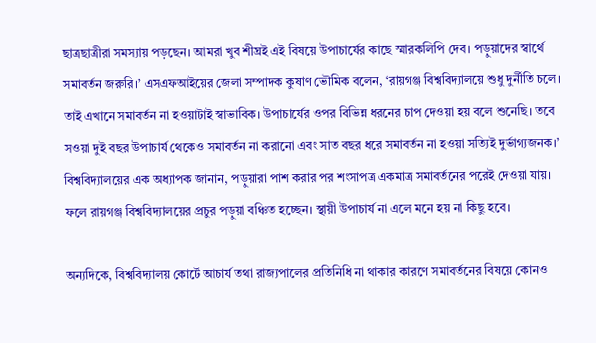ছাত্রছাত্রীরা সমস্যায় পড়ছেন। আমরা খুব শীঘ্রই এই বিষয়ে উপাচার্যের কাছে স্মারকলিপি দেব। পড়ুয়াদের স্বার্থে সমাবর্তন জরুরি।’ এসএফআইয়ের জেলা সম্পাদক কুষাণ ভৌমিক বলেন, ‘রায়গঞ্জ বিশ্ববিদ্যালয়ে শুধু দুর্নীতি চলে। তাই এখানে সমাবর্তন না হওয়াটাই স্বাভাবিক। উপাচার্যের ওপর বিভিন্ন ধরনের চাপ দেওয়া হয় বলে শুনেছি। তবে সওয়া দুই বছর উপাচার্য থেকেও সমাবর্তন না করানো এবং সাত বছর ধরে সমাবর্তন না হওয়া সত্যিই দুর্ভাগ্যজনক।’ বিশ্ববিদ্যালয়ের এক অধ্যাপক জানান, পড়ুয়ারা পাশ করার পর শংসাপত্র একমাত্র সমাবর্তনের পরেই দেওয়া যায়। ফলে রায়গঞ্জ বিশ্ববিদ্যালয়ের প্রচুর পড়ুয়া বঞ্চিত হচ্ছেন। স্থায়ী উপাচার্য না এলে মনে হয় না কিছু হবে।

অন্যদিকে, বিশ্ববিদ্যালয় কোর্টে আচার্য তথা রাজ্যপালের প্রতিনিধি না থাকার কারণে সমাবর্তনের বিষয়ে কোনও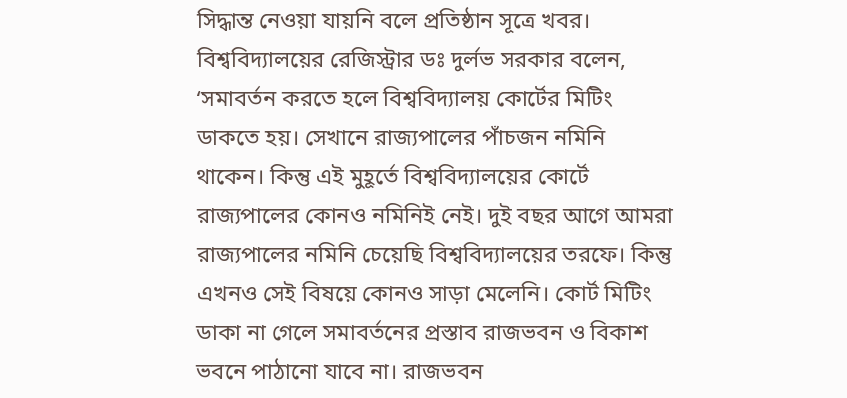সিদ্ধান্ত নেওয়া যায়নি বলে প্রতিষ্ঠান সূত্রে খবর। বিশ্ববিদ্যালয়ের রেজিস্ট্রার ডঃ দুর্লভ সরকার বলেন, ‘সমাবর্তন করতে হলে বিশ্ববিদ্যালয় কোর্টের মিটিং ডাকতে হয়। সেখানে রাজ্যপালের পাঁচজন নমিনি থাকেন। কিন্তু এই মুহূর্তে বিশ্ববিদ্যালয়ের কোর্টে রাজ্যপালের কোনও নমিনিই নেই। দুই বছর আগে আমরা রাজ্যপালের নমিনি চেয়েছি বিশ্ববিদ্যালয়ের তরফে। কিন্তু এখনও সেই বিষয়ে কোনও সাড়া মেলেনি। কোর্ট মিটিং ডাকা না গেলে সমাবর্তনের প্রস্তাব রাজভবন ও বিকাশ ভবনে পাঠানো যাবে না। রাজভবন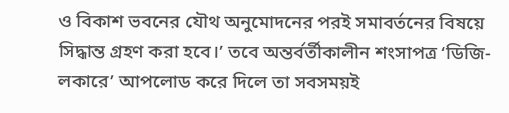ও বিকাশ ভবনের যৌথ অনুমোদনের পরই সমাবর্তনের বিষয়ে সিদ্ধান্ত গ্রহণ করা হবে।’ তবে অন্তর্বর্তীকালীন শংসাপত্র ‘ডিজি-লকারে’ আপলোড করে দিলে তা সবসময়ই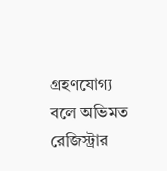গ্রহণযোগ্য বলে অভিমত রেজিস্ট্রার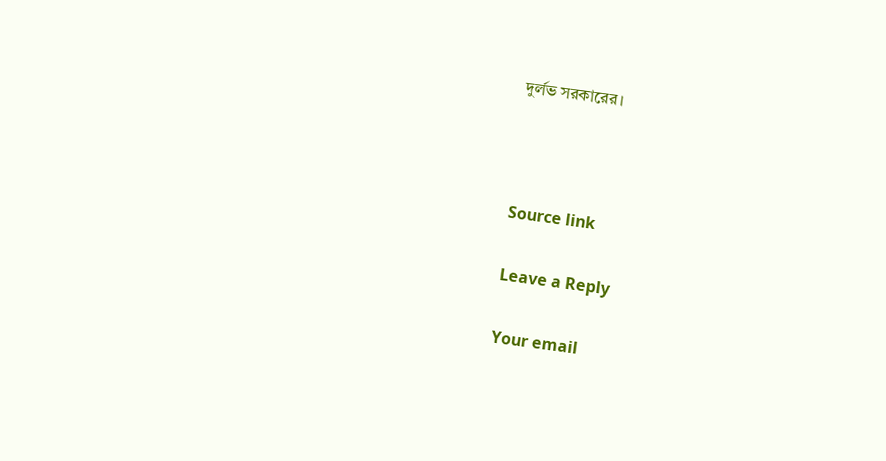দুর্লভ সরকারের।



Source link

Leave a Reply

Your email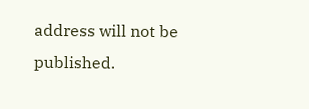address will not be published.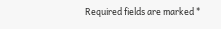Required fields are marked *